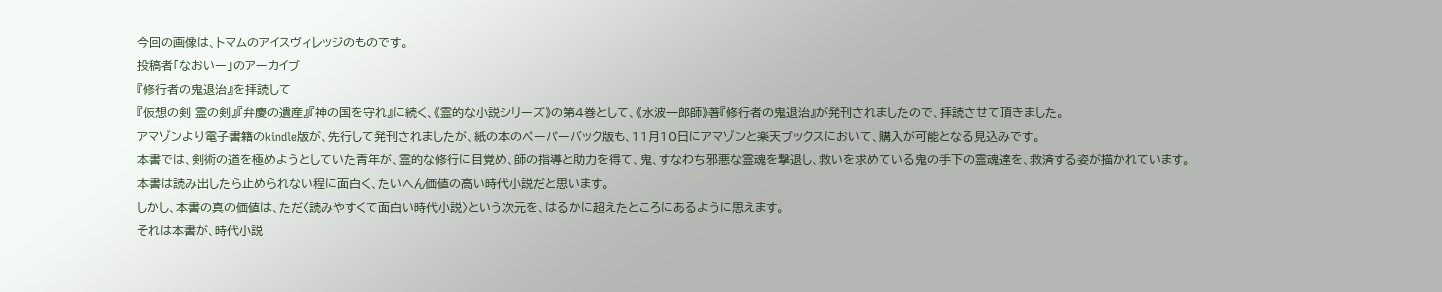今回の画像は、トマムのアイスヴィレッジのものです。
投稿者「なおいー」のアーカイブ
『修行者の鬼退治』を拝読して
『仮想の剣 霊の剣』『弁慶の遺産』『神の国を守れ』に続く、《霊的な小説シリーズ》の第4巻として、《水波一郎師》著『修行者の鬼退治』が発刊されましたので、拝読させて頂きました。
アマゾンより電子書籍のkindle版が、先行して発刊されましたが、紙の本のペーパーバック版も、11月10日にアマゾンと楽天ブックスにおいて、購入が可能となる見込みです。
本書では、剣術の道を極めようとしていた青年が、霊的な修行に目覚め、師の指導と助力を得て、鬼、すなわち邪悪な霊魂を撃退し、救いを求めている鬼の手下の霊魂達を、救済する姿が描かれています。
本書は読み出したら止められない程に面白く、たいへん価値の高い時代小説だと思います。
しかし、本書の真の価値は、ただ〈読みやすくて面白い時代小説〉という次元を、はるかに超えたところにあるように思えます。
それは本書が、時代小説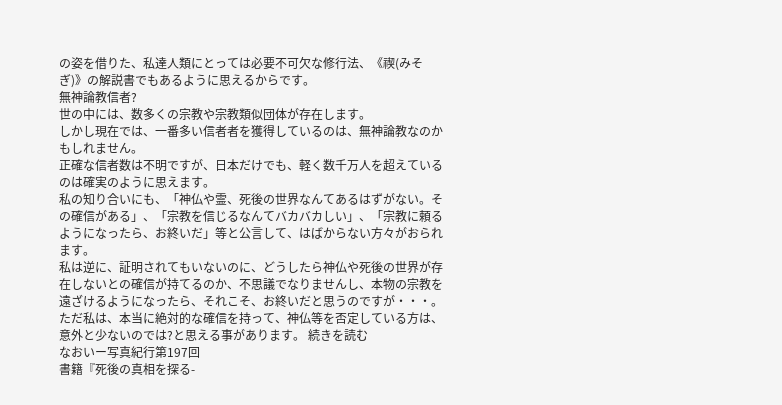の姿を借りた、私達人類にとっては必要不可欠な修行法、《禊(みそぎ)》の解説書でもあるように思えるからです。
無神論教信者?
世の中には、数多くの宗教や宗教類似団体が存在します。
しかし現在では、一番多い信者者を獲得しているのは、無神論教なのかもしれません。
正確な信者数は不明ですが、日本だけでも、軽く数千万人を超えているのは確実のように思えます。
私の知り合いにも、「神仏や霊、死後の世界なんてあるはずがない。その確信がある」、「宗教を信じるなんてバカバカしい」、「宗教に頼るようになったら、お終いだ」等と公言して、はばからない方々がおられます。
私は逆に、証明されてもいないのに、どうしたら神仏や死後の世界が存在しないとの確信が持てるのか、不思議でなりませんし、本物の宗教を遠ざけるようになったら、それこそ、お終いだと思うのですが・・・。
ただ私は、本当に絶対的な確信を持って、神仏等を否定している方は、意外と少ないのでは?と思える事があります。 続きを読む
なおいー写真紀行第197回
書籍『死後の真相を探る-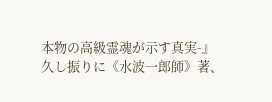本物の高級霊魂が示す真実-』
久し振りに《水波一郎師》著、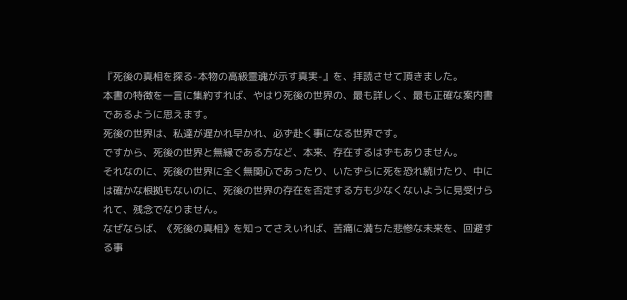『死後の真相を探る-本物の高級霊魂が示す真実-』を、拝読させて頂きました。
本書の特徴を一言に集約すれば、やはり死後の世界の、最も詳しく、最も正確な案内書であるように思えます。
死後の世界は、私達が遅かれ早かれ、必ず赴く事になる世界です。
ですから、死後の世界と無縁である方など、本来、存在するはずもありません。
それなのに、死後の世界に全く無関心であったり、いたずらに死を恐れ続けたり、中には確かな根拠もないのに、死後の世界の存在を否定する方も少なくないように見受けられて、残念でなりません。
なぜならば、《死後の真相》を知ってさえいれば、苦痛に満ちた悲惨な未来を、回避する事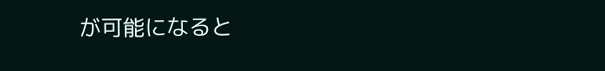が可能になると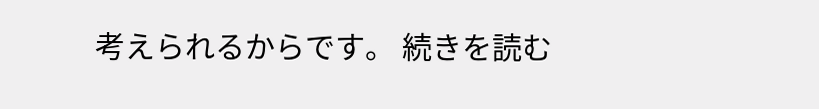考えられるからです。 続きを読む